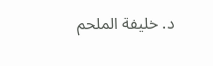د. خليفة الملحم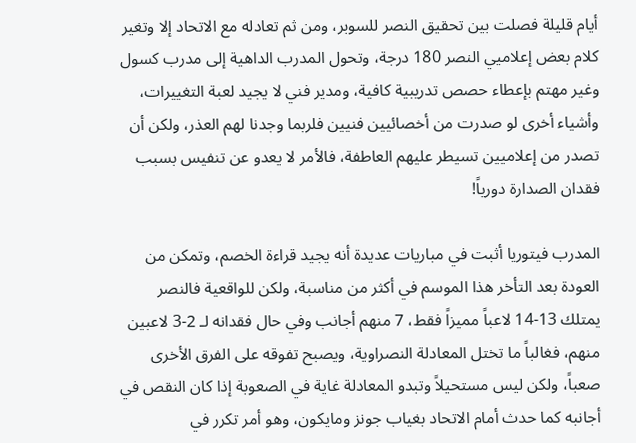أيام قليلة فصلت بين تحقيق النصر للسوبر، ومن ثم تعادله مع الاتحاد إلا وتغير كلام بعض إعلاميي النصر 180 درجة، وتحول المدرب الداهية إلى مدرب كسول وغير مهتم بإعطاء حصص تدريبية كافية، ومدير فني لا يجيد لعبة التغييرات، وأشياء أخرى لو صدرت من أخصائيين فنيين فلربما وجدنا لهم العذر، ولكن أن تصدر من إعلاميين تسيطر عليهم العاطفة، فالأمر لا يعدو عن تنفيس بسبب فقدان الصدارة دورياً!

المدرب فيتوريا أثبت في مباريات عديدة أنه يجيد قراءة الخصم، وتمكن من العودة بعد التأخر هذا الموسم في أكثر من مناسبة، ولكن للواقعية فالنصر يمتلك 13-14 لاعباً مميزاً فقط، 7 منهم أجانب وفي حال فقدانه لـ 2-3 لاعبين منهم، فغالباً ما تختل المعادلة النصراوية، ويصبح تفوقه على الفرق الأخرى صعباً، ولكن ليس مستحيلاً وتبدو المعادلة غاية في الصعوبة إذا كان النقص في أجانبه كما حدث أمام الاتحاد بغياب جونز ومايكون، وهو أمر تكرر في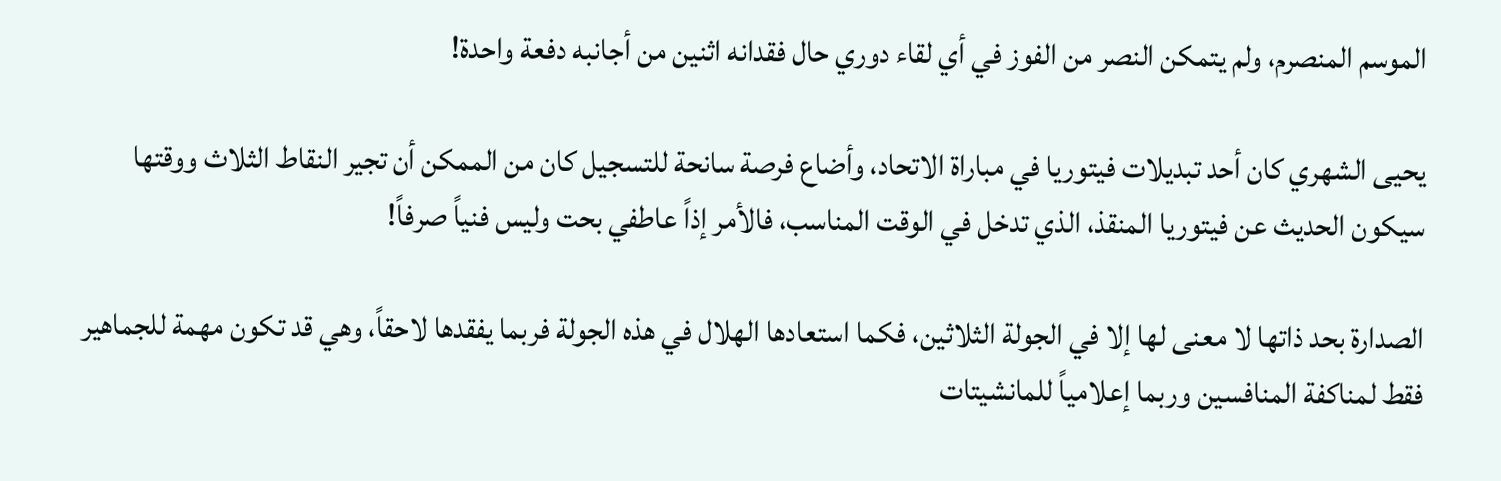الموسم المنصرم، ولم يتمكن النصر من الفوز في أي لقاء دوري حال فقدانه اثنين من أجانبه دفعة واحدة!

يحيى الشهري كان أحد تبديلات فيتوريا في مباراة الاتحاد، وأضاع فرصة سانحة للتسجيل كان من الممكن أن تجير النقاط الثلاث ووقتها سيكون الحديث عن فيتوريا المنقذ، الذي تدخل في الوقت المناسب، فالأمر إذاً عاطفي بحت وليس فنياً صرفاً!

الصدارة بحد ذاتها لا معنى لها إلا في الجولة الثلاثين، فكما استعادها الهلال في هذه الجولة فربما يفقدها لاحقاً، وهي قد تكون مهمة للجماهير فقط لمناكفة المنافسين وربما إعلامياً للمانشيتات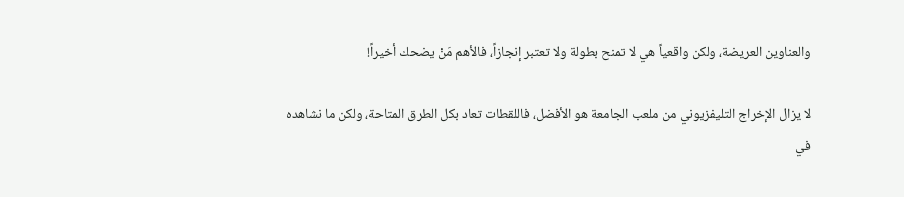والعناوين العريضة، ولكن واقعياً هي لا تمنح بطولة ولا تعتبر إنجازاً، فالأهم مَنْ يضحك أخيراً!

لا يزال الإخراج التليفزيوني من ملعب الجامعة هو الأفضل، فاللقطات تعاد بكل الطرق المتاحة، ولكن ما نشاهده في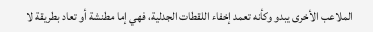الملاعب الأخرى يبدو وكأنه تعمد إخفاء اللقطات الجدلية، فهي إما مطنشة أو تعاد بطريقة لا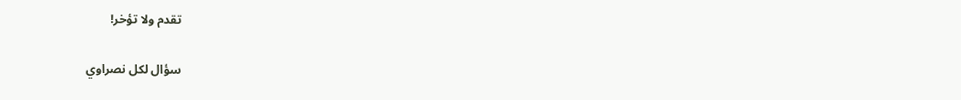تقدم ولا تؤخر!

سؤال لكل نصراوي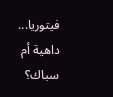فيتوريا... داهية أم سباك؟